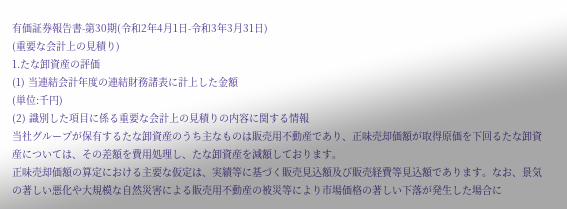有価証券報告書-第30期(令和2年4月1日-令和3年3月31日)
(重要な会計上の見積り)
1.たな卸資産の評価
(1) 当連結会計年度の連結財務諸表に計上した金額
(単位:千円)
(2) 識別した項目に係る重要な会計上の見積りの内容に関する情報
当社グループが保有するたな卸資産のうち主なものは販売用不動産であり、正味売却価額が取得原価を下回るたな卸資産については、その差額を費用処理し、たな卸資産を減額しております。
正味売却価額の算定における主要な仮定は、実績等に基づく販売見込額及び販売経費等見込額であります。なお、景気の著しい悪化や大規模な自然災害による販売用不動産の被災等により市場価格の著しい下落が発生した場合に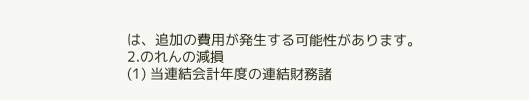は、追加の費用が発生する可能性があります。
2.のれんの減損
(1) 当連結会計年度の連結財務諸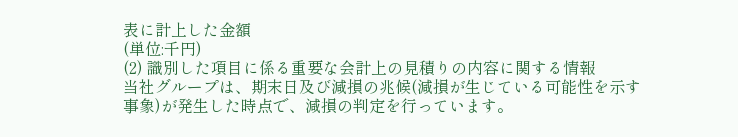表に計上した金額
(単位:千円)
(2) 識別した項目に係る重要な会計上の見積りの内容に関する情報
当社グループは、期末日及び減損の兆候(減損が生じている可能性を示す事象)が発生した時点で、減損の判定を行っています。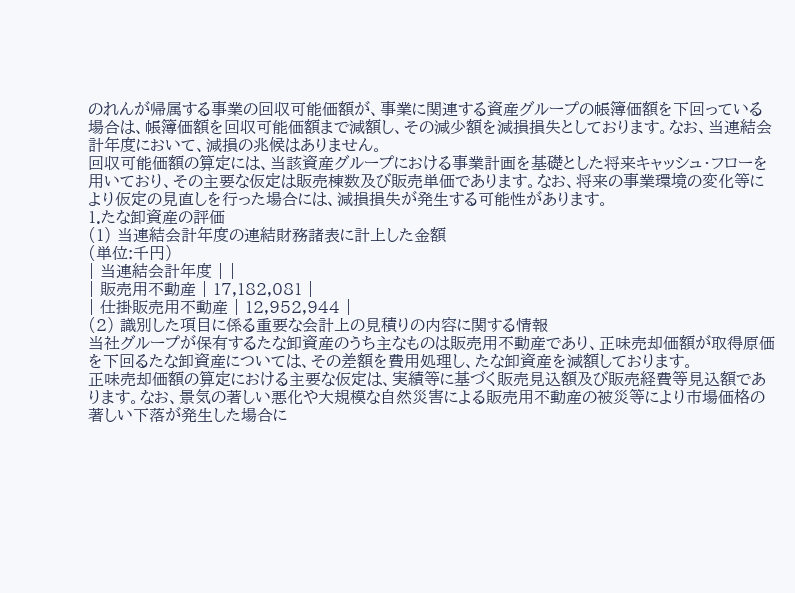のれんが帰属する事業の回収可能価額が、事業に関連する資産グループの帳簿価額を下回っている場合は、帳簿価額を回収可能価額まで減額し、その減少額を減損損失としております。なお、当連結会計年度において、減損の兆候はありません。
回収可能価額の算定には、当該資産グループにおける事業計画を基礎とした将来キャッシュ・フローを用いており、その主要な仮定は販売棟数及び販売単価であります。なお、将来の事業環境の変化等により仮定の見直しを行った場合には、減損損失が発生する可能性があります。
1.たな卸資産の評価
(1) 当連結会計年度の連結財務諸表に計上した金額
(単位:千円)
| 当連結会計年度 | |
| 販売用不動産 | 17,182,081 |
| 仕掛販売用不動産 | 12,952,944 |
(2) 識別した項目に係る重要な会計上の見積りの内容に関する情報
当社グループが保有するたな卸資産のうち主なものは販売用不動産であり、正味売却価額が取得原価を下回るたな卸資産については、その差額を費用処理し、たな卸資産を減額しております。
正味売却価額の算定における主要な仮定は、実績等に基づく販売見込額及び販売経費等見込額であります。なお、景気の著しい悪化や大規模な自然災害による販売用不動産の被災等により市場価格の著しい下落が発生した場合に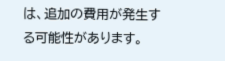は、追加の費用が発生する可能性があります。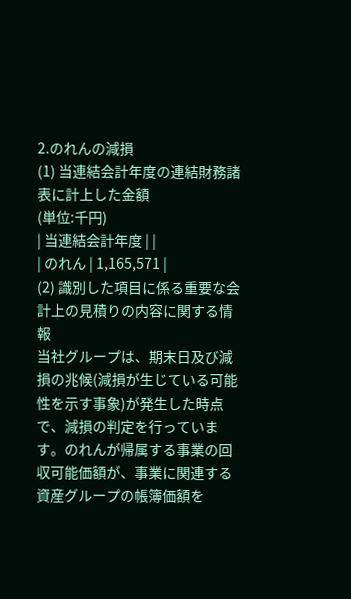2.のれんの減損
(1) 当連結会計年度の連結財務諸表に計上した金額
(単位:千円)
| 当連結会計年度 | |
| のれん | 1,165,571 |
(2) 識別した項目に係る重要な会計上の見積りの内容に関する情報
当社グループは、期末日及び減損の兆候(減損が生じている可能性を示す事象)が発生した時点で、減損の判定を行っています。のれんが帰属する事業の回収可能価額が、事業に関連する資産グループの帳簿価額を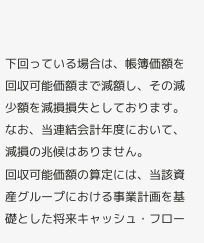下回っている場合は、帳簿価額を回収可能価額まで減額し、その減少額を減損損失としております。なお、当連結会計年度において、減損の兆候はありません。
回収可能価額の算定には、当該資産グループにおける事業計画を基礎とした将来キャッシュ・フロー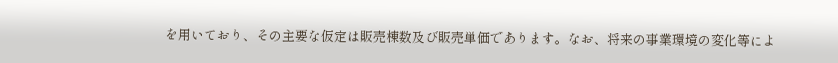を用いており、その主要な仮定は販売棟数及び販売単価であります。なお、将来の事業環境の変化等によ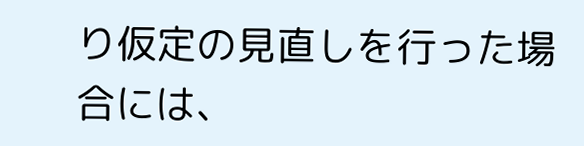り仮定の見直しを行った場合には、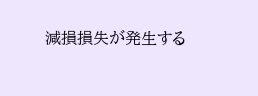減損損失が発生する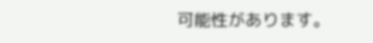可能性があります。